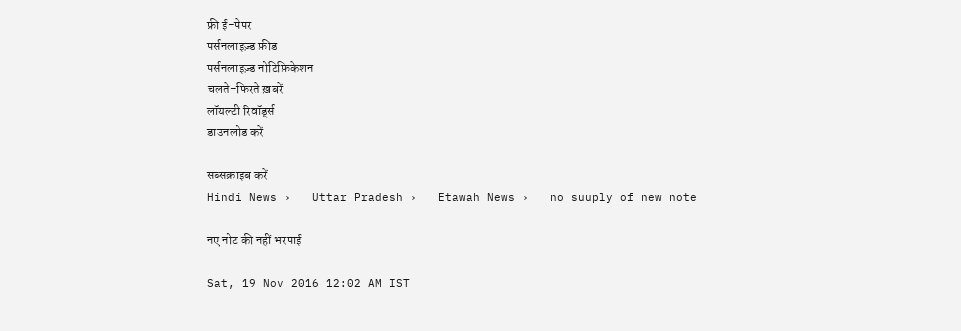फ्री ई-पेपर
पर्सनलाइज़्ड फ़ीड
पर्सनलाइज़्ड नोटिफ़िकेशन
चलते-फिरते ख़बरें
लॉयल्टी रिवॉर्ड्स
डाउनलोड करें

सब्सक्राइब करें
Hindi News ›   Uttar Pradesh ›   Etawah News ›   no suuply of new note

नए नोट की नहीं भरपाई

Sat, 19 Nov 2016 12:02 AM IST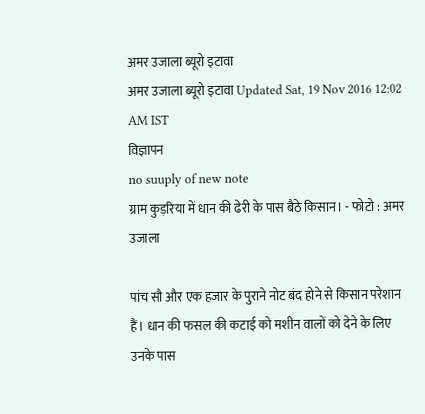अमर उजाला ब्यूरो इटावा
अमर उजाला ब्यूरो इटावा Updated Sat, 19 Nov 2016 12:02 AM IST
विज्ञापन
no suuply of new note
ग्राम कुड़रिया में धान की ढेरी के पास बैठे किसान। - फोटो : अमर उजाला

पांच सौ और एक हजार के पुराने नोट बंद होने से किसान परेशान हैं। धान की फसल की कटाई को मशीन वालों को देने के लिए उनके पास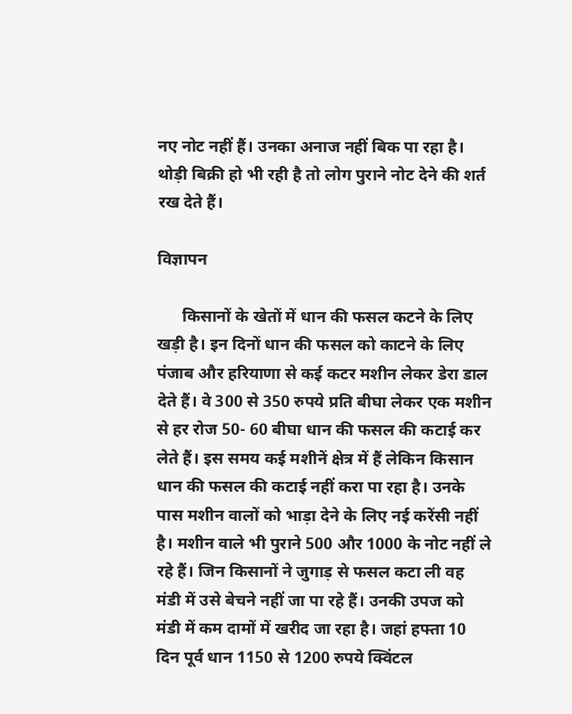नए नोट नहीं हैं। उनका अनाज नहीं बिक पा रहा है। थोड़ी बिक्री हो भी रही है तो लोग पुराने नोट देने की शर्त रख देते हैं।

विज्ञापन

      किसानों के खेतों में धान की फसल कटने के लिए खड़ी है। इन दिनों धान की फसल को काटने के लिए पंजाब और हरियाणा से कई कटर मशीन लेकर डेरा डाल देते हैं। वे 300 से 350 रुपये प्रति बीघा लेकर एक मशीन से हर रोज 50- 60 बीघा धान की फसल की कटाई कर लेते हैं। इस समय कई मशीनें क्षेत्र में हैं लेकिन किसान धान की फसल की कटाई नहीं करा पा रहा है। उनके पास मशीन वालों को भाड़ा देने के लिए नई करेंसी नहीं है। मशीन वाले भी पुराने 500 और 1000 के नोट नहीं ले रहे हैं। जिन किसानों ने जुगाड़ से फसल कटा ली वह मंडी में उसे बेचने नहीं जा पा रहे हैं। उनकी उपज को मंडी में कम दामों में खरीद जा रहा है। जहां हफ्ता 10 दिन पूर्व धान 1150 से 1200 रुपये क्विंटल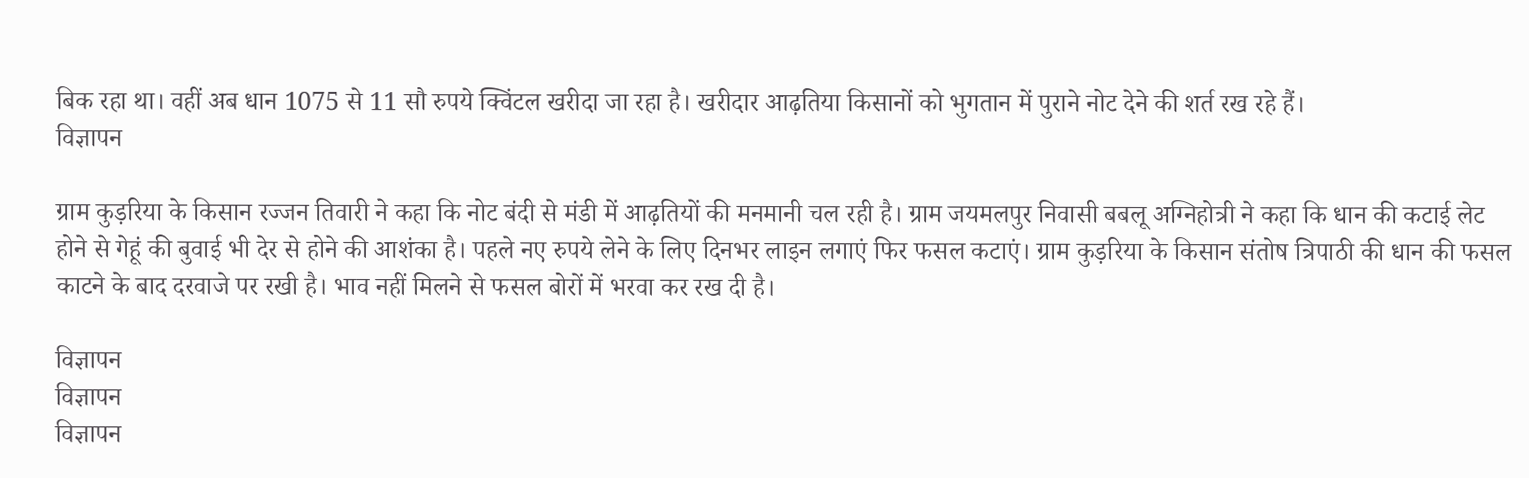बिक रहा था। वहीं अब धान 1075 से 11 सौ रुपये क्विंटल खरीदा जा रहा है। खरीदार आढ़तिया किसानों को भुगतान में पुराने नोट देने की शर्त रख रहे हैं।
विज्ञापन

ग्राम कुड़रिया के किसान रज्जन तिवारी ने कहा कि नोट बंदी से मंडी में आढ़तियों की मनमानी चल रही है। ग्राम जयमलपुर निवासी बबलू अग्निहोत्री ने कहा कि धान की कटाई लेट होने से गेहूं की बुवाई भी देर से होने की आशंका है। पहले नए रुपये लेने के लिए दिनभर लाइन लगाएं फिर फसल कटाएं। ग्राम कुड़रिया के किसान संतोष त्रिपाठी की धान की फसल काटने के बाद दरवाजे पर रखी है। भाव नहीं मिलने से फसल बोरों में भरवा कर रख दी है।

विज्ञापन
विज्ञापन
विज्ञापन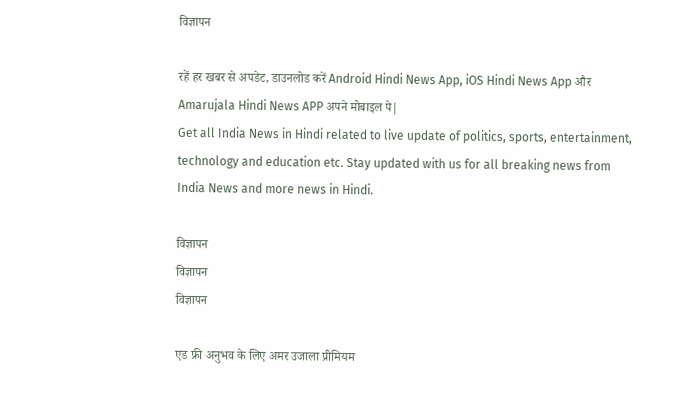विज्ञापन

रहें हर खबर से अपडेट, डाउनलोड करें Android Hindi News App, iOS Hindi News App और Amarujala Hindi News APP अपने मोबाइल पे|
Get all India News in Hindi related to live update of politics, sports, entertainment, technology and education etc. Stay updated with us for all breaking news from India News and more news in Hindi.

विज्ञापन
विज्ञापन
विज्ञापन

एड फ्री अनुभव के लिए अमर उजाला प्रीमियम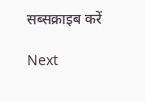सब्सक्राइब करें

Next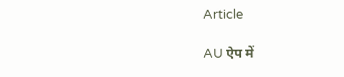Article

AU ऐप में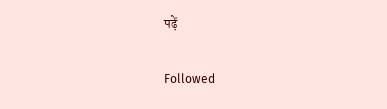पढ़ें

Followed